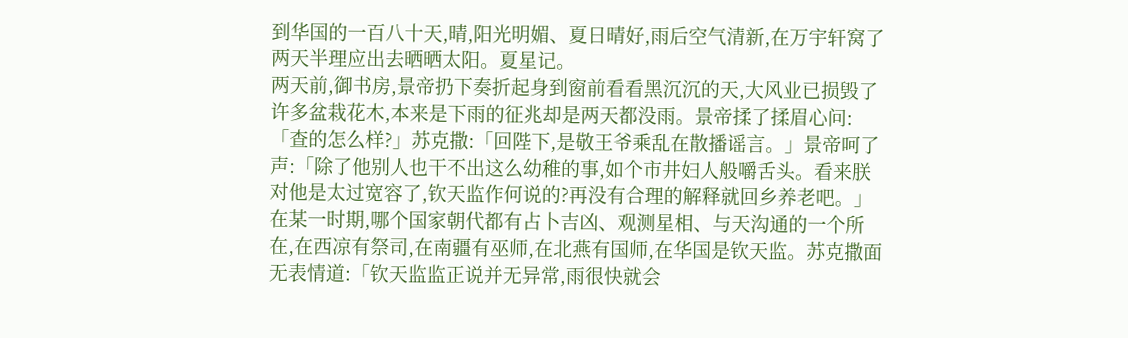到华国的一百八十天,晴,阳光明媚、夏日晴好,雨后空气清新,在万宇轩窝了两天半理应出去晒晒太阳。夏星记。
两天前,御书房,景帝扔下奏折起身到窗前看看黑沉沉的天,大风业已损毁了许多盆栽花木,本来是下雨的征兆却是两天都没雨。景帝揉了揉眉心问:「查的怎么样?」苏克撒:「回陛下,是敬王爷乘乱在散播谣言。」景帝呵了声:「除了他别人也干不出这么幼稚的事,如个市井妇人般嚼舌头。看来朕对他是太过宽容了,钦天监作何说的?再没有合理的解释就回乡养老吧。」
在某一时期,哪个国家朝代都有占卜吉凶、观测星相、与天沟通的一个所在,在西凉有祭司,在南疆有巫师,在北燕有国师,在华国是钦天监。苏克撒面无表情道:「钦天监监正说并无异常,雨很快就会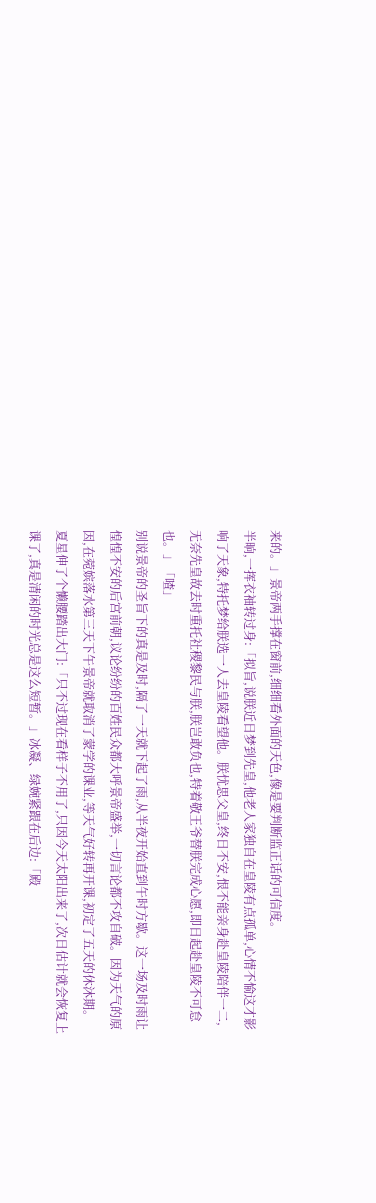来的。」景帝两手撑在窗前,细细看外面的天色,像是要判断监正话的可信度。
半晌,一挥衣袖转过身:「拟旨,说朕近日梦到先皇,他老人家独自在皇陵有点孤单,心情不愉这才影响了天象,特托梦给朕选一人去皇陵看望他。朕忧思父皇,终日不安,恨不能亲身赴皇陵陪伴一二,无奈先皇故去时重托社稷黎民与朕,朕岂敢负也,特着敬王爷替朕完成心愿,即日起赴皇陵不可怠也。」「喳」
别说景帝的圣旨下的真是及时,隔了一天就下起了雨,从半夜开始直到午时方歇。这一场及时雨让惶惶不安的后宫前朝,议论纷纷的百姓民众都大呼景帝盛举,一切言论都不攻自破。因为天气的原因,在菀嫔落水第三天下午景帝就取消了蒙学的课业,等天气好转再开课,初定了五天的休沐期。
夏星伸了个懒腰踏出大门:「只不过现在看样子不用了,只因今天太阳出来了,次日估计就会恢复上课了,真是清闲的时光总是这么短暂。」冰凝、绿婉紧跟在后边:「殿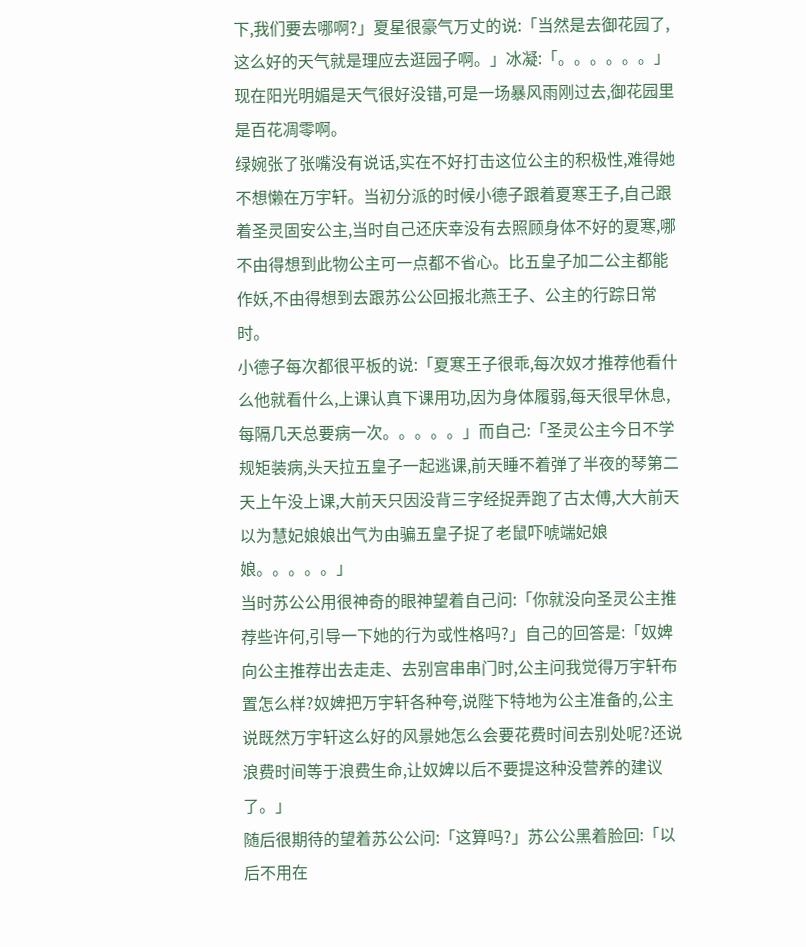下,我们要去哪啊?」夏星很豪气万丈的说:「当然是去御花园了,这么好的天气就是理应去逛园子啊。」冰凝:「。。。。。。」现在阳光明媚是天气很好没错,可是一场暴风雨刚过去,御花园里是百花凋零啊。
绿婉张了张嘴没有说话,实在不好打击这位公主的积极性,难得她不想懒在万宇轩。当初分派的时候小德子跟着夏寒王子,自己跟着圣灵固安公主,当时自己还庆幸没有去照顾身体不好的夏寒,哪不由得想到此物公主可一点都不省心。比五皇子加二公主都能作妖,不由得想到去跟苏公公回报北燕王子、公主的行踪日常时。
小德子每次都很平板的说:「夏寒王子很乖,每次奴才推荐他看什么他就看什么,上课认真下课用功,因为身体履弱,每天很早休息,每隔几天总要病一次。。。。。」而自己:「圣灵公主今日不学规矩装病,头天拉五皇子一起逃课,前天睡不着弹了半夜的琴第二天上午没上课,大前天只因没背三字经捉弄跑了古太傅,大大前天以为慧妃娘娘出气为由骗五皇子捉了老鼠吓唬端妃娘娘。。。。。」
当时苏公公用很神奇的眼神望着自己问:「你就没向圣灵公主推荐些许何,引导一下她的行为或性格吗?」自己的回答是:「奴婢向公主推荐出去走走、去别宫串串门时,公主问我觉得万宇轩布置怎么样?奴婢把万宇轩各种夸,说陛下特地为公主准备的,公主说既然万宇轩这么好的风景她怎么会要花费时间去别处呢?还说浪费时间等于浪费生命,让奴婢以后不要提这种没营养的建议了。」
随后很期待的望着苏公公问:「这算吗?」苏公公黑着脸回:「以后不用在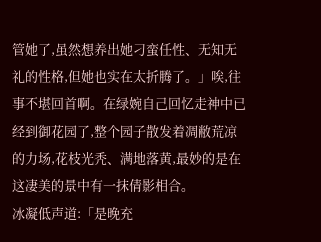管她了,虽然想养出她刁蛮任性、无知无礼的性格,但她也实在太折腾了。」唉,往事不堪回首啊。在绿婉自己回忆走神中已经到御花园了,整个园子散发着凋敝荒凉的力场,花枝光秃、满地落黄,最妙的是在这凄美的景中有一抹倩影相合。
冰凝低声道:「是晚充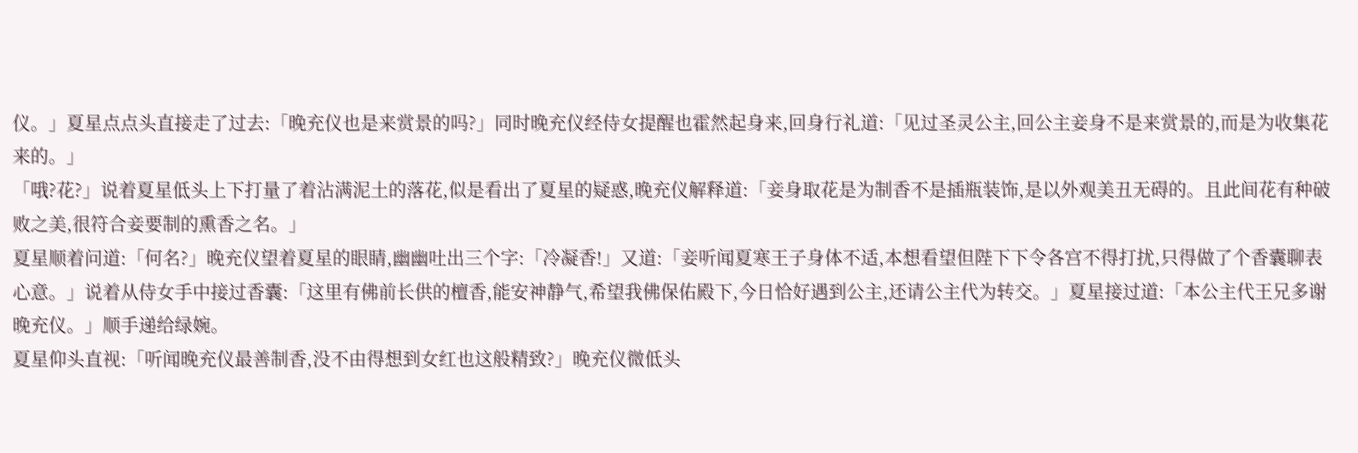仪。」夏星点点头直接走了过去:「晚充仪也是来赏景的吗?」同时晚充仪经侍女提醒也霍然起身来,回身行礼道:「见过圣灵公主,回公主妾身不是来赏景的,而是为收集花来的。」
「哦?花?」说着夏星低头上下打量了着沾满泥土的落花,似是看出了夏星的疑惑,晚充仪解释道:「妾身取花是为制香不是插瓶装饰,是以外观美丑无碍的。且此间花有种破败之美,很符合妾要制的熏香之名。」
夏星顺着问道:「何名?」晚充仪望着夏星的眼睛,幽幽吐出三个字:「冷凝香!」又道:「妾听闻夏寒王子身体不适,本想看望但陛下下令各宫不得打扰,只得做了个香囊聊表心意。」说着从侍女手中接过香囊:「这里有佛前长供的檀香,能安神静气,希望我佛保佑殿下,今日恰好遇到公主,还请公主代为转交。」夏星接过道:「本公主代王兄多谢晚充仪。」顺手递给绿婉。
夏星仰头直视:「听闻晚充仪最善制香,没不由得想到女红也这般精致?」晚充仪微低头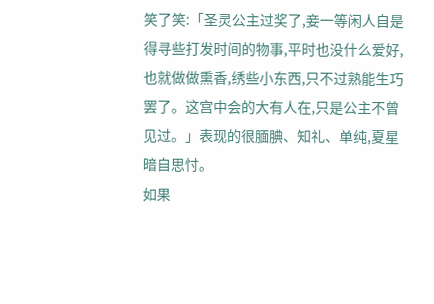笑了笑:「圣灵公主过奖了,妾一等闲人自是得寻些打发时间的物事,平时也没什么爱好,也就做做熏香,绣些小东西,只不过熟能生巧罢了。这宫中会的大有人在,只是公主不曾见过。」表现的很腼腆、知礼、单纯,夏星暗自思忖。
如果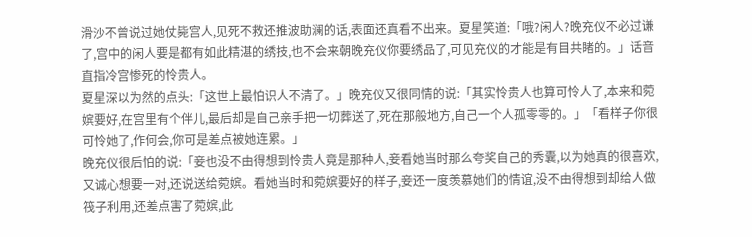滑沙不曾说过她仗毙宫人,见死不救还推波助澜的话,表面还真看不出来。夏星笑道:「哦?闲人?晚充仪不必过谦了,宫中的闲人要是都有如此精湛的绣技,也不会来朝晚充仪你要绣品了,可见充仪的才能是有目共睹的。」话音直指冷宫惨死的怜贵人。
夏星深以为然的点头:「这世上最怕识人不清了。」晚充仪又很同情的说:「其实怜贵人也算可怜人了,本来和菀嫔要好,在宫里有个伴儿,最后却是自己亲手把一切葬送了,死在那般地方,自己一个人孤零零的。」「看样子你很可怜她了,作何会,你可是差点被她连累。」
晚充仪很后怕的说:「妾也没不由得想到怜贵人竟是那种人,妾看她当时那么夸奖自己的秀囊,以为她真的很喜欢,又诚心想要一对,还说送给菀嫔。看她当时和菀嫔要好的样子,妾还一度羡慕她们的情谊,没不由得想到却给人做筏子利用,还差点害了菀嫔,此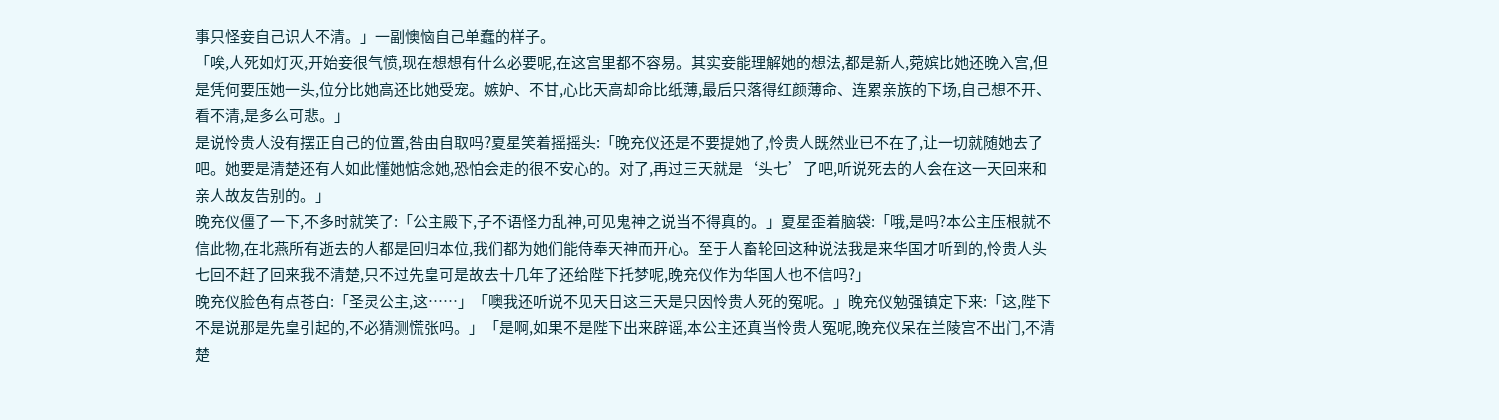事只怪妾自己识人不清。」一副懊恼自己单蠢的样子。
「唉,人死如灯灭,开始妾很气愤,现在想想有什么必要呢,在这宫里都不容易。其实妾能理解她的想法,都是新人,菀嫔比她还晚入宫,但是凭何要压她一头,位分比她高还比她受宠。嫉妒、不甘,心比天高却命比纸薄,最后只落得红颜薄命、连累亲族的下场,自己想不开、看不清,是多么可悲。」
是说怜贵人没有摆正自己的位置,咎由自取吗?夏星笑着摇摇头:「晚充仪还是不要提她了,怜贵人既然业已不在了,让一切就随她去了吧。她要是清楚还有人如此懂她惦念她,恐怕会走的很不安心的。对了,再过三天就是‘头七’了吧,听说死去的人会在这一天回来和亲人故友告别的。」
晚充仪僵了一下,不多时就笑了:「公主殿下,子不语怪力乱神,可见鬼神之说当不得真的。」夏星歪着脑袋:「哦,是吗?本公主压根就不信此物,在北燕所有逝去的人都是回归本位,我们都为她们能侍奉天神而开心。至于人畜轮回这种说法我是来华国才听到的,怜贵人头七回不赶了回来我不清楚,只不过先皇可是故去十几年了还给陛下托梦呢,晚充仪作为华国人也不信吗?」
晚充仪脸色有点苍白:「圣灵公主,这……」「噢我还听说不见天日这三天是只因怜贵人死的冤呢。」晚充仪勉强镇定下来:「这,陛下不是说那是先皇引起的,不必猜测慌张吗。」「是啊,如果不是陛下出来辟谣,本公主还真当怜贵人冤呢,晚充仪呆在兰陵宫不出门,不清楚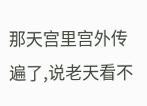那天宫里宫外传遍了,说老天看不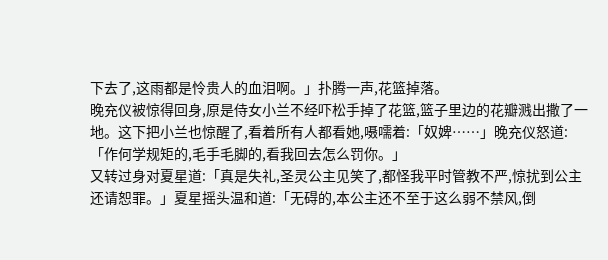下去了,这雨都是怜贵人的血泪啊。」扑腾一声,花篮掉落。
晚充仪被惊得回身,原是侍女小兰不经吓松手掉了花篮,篮子里边的花瓣溅出撒了一地。这下把小兰也惊醒了,看着所有人都看她,嗫嚅着:「奴婢……」晚充仪怒道:「作何学规矩的,毛手毛脚的,看我回去怎么罚你。」
又转过身对夏星道:「真是失礼,圣灵公主见笑了,都怪我平时管教不严,惊扰到公主还请恕罪。」夏星摇头温和道:「无碍的,本公主还不至于这么弱不禁风,倒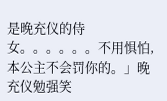是晚充仪的侍女。。。。。。不用惧怕,本公主不会罚你的。」晚充仪勉强笑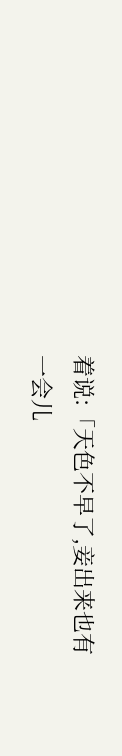着说:「天色不早了,妾出来也有一会儿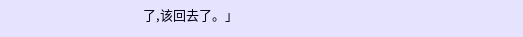了,该回去了。」